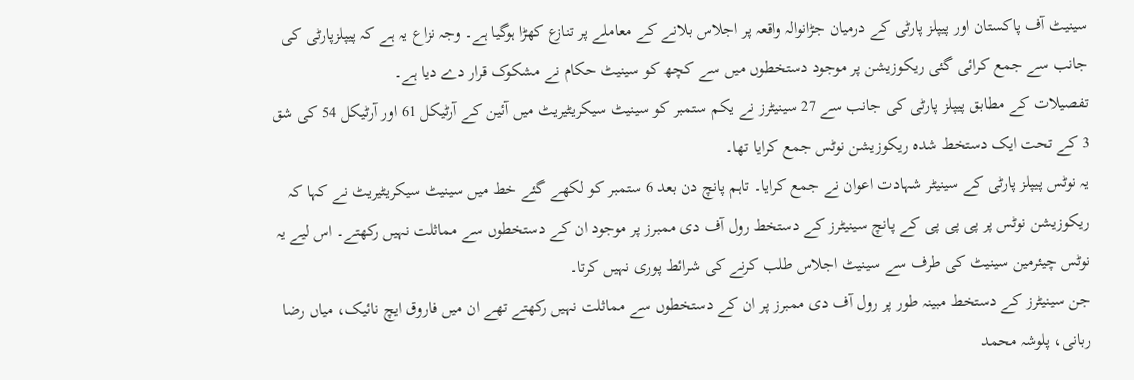سینیٹ آف پاکستان اور پیپلز پارٹی کے درمیان جڑانوالہ واقعہ پر اجلاس بلانے کے معاملے پر تنازع کھڑا ہوگیا ہے۔ وجہ نزاع یہ ہے کہ پیپلزپارٹی کی جانب سے جمع کرائی گئی ریکوزیشن پر موجود دستخطوں میں سے کچھ کو سینیٹ حکام نے مشکوک قرار دے دیا ہے۔
تفصیلات کے مطابق پیپلز پارٹی کی جانب سے 27 سینیٹرز نے یکم ستمبر کو سینیٹ سیکریٹیریٹ میں آئین کے آرٹیکل 61 اور آرٹیکل 54 کی شق 3 کے تحت ایک دستخط شدہ ریکوزیشن نوٹس جمع کرایا تھا۔
یہ نوٹس پیپلز پارٹی کے سینیٹر شہادت اعوان نے جمع کرایا۔ تاہم پانچ دن بعد 6 ستمبر کو لکھے گئے خط میں سینیٹ سیکریٹیریٹ نے کہا کہ ریکوزیشن نوٹس پر پی پی پی کے پانچ سینیٹرز کے دستخط رول آف دی ممبرز پر موجود ان کے دستخطوں سے مماثلت نہیں رکھتے۔ اس لیے یہ نوٹس چیئرمین سینیٹ کی طرف سے سینیٹ اجلاس طلب کرنے کی شرائط پوری نہیں کرتا۔
جن سینیٹرز کے دستخط مبینہ طور پر رول آف دی ممبرز پر ان کے دستخطوں سے مماثلت نہیں رکھتے تھے ان میں فاروق ایچ نائیک، میاں رضا ربانی، پلوشہ محمد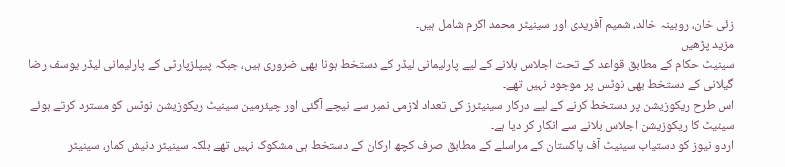زئی خان، روبینہ خالد، شمیم آفریدی اور سینیٹر محمد اکرم شامل ہیں۔
مزید پڑھیں
سینیٹ حکام کے مطابق قواعد کے تحت اجلاس بلانے کے لیے پارلیمانی لیڈر کے دستخط ہونا بھی ضروری ہیں، جبکہ پیپلزپارٹی کے پارلیمانی لیڈر یوسف رضا گیلانی کے دستخط بھی نوٹس پر موجود نہیں تھے۔
اس طرح ریکوزیشن پر دستخط کرنے کے لیے درکار سینیٹرز کی تعداد لازمی نمبر سے نیچے آگئی اور چیئرمین سینیٹ ریکوزیشن نوٹس کو مسترد کرتے ہوئے سینیٹ کا ریکوزیشن اجلاس بلانے سے انکار کر دیا ہے۔
اردو نیوز کو دستیاب سینیٹ آف پاکستان کے مراسلے کے مطابق صرف کچھ ارکان کے دستخط ہی مشکوک نہیں تھے بلکہ سینیٹر دنیش کمار، سینیٹر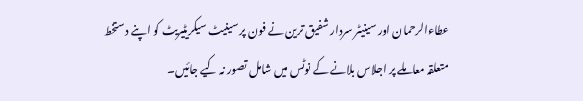عطاءالرحمان اور سینیٹر سردار شفیق ترین نے فون پر سینیٹ سیکریٹیریٹ کو اپنے دستخط متعلقہ معاملے پر اجلاس بلانے کے نوٹس میں شامل تصور نہ کیے جائیں۔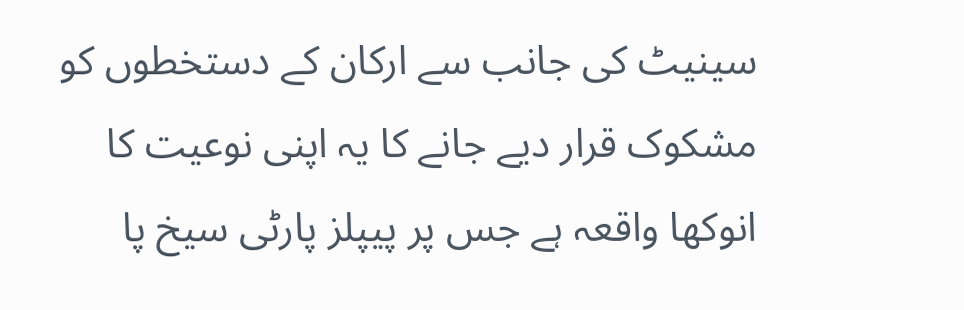سینیٹ کی جانب سے ارکان کے دستخطوں کو مشکوک قرار دیے جانے کا یہ اپنی نوعیت کا انوکھا واقعہ ہے جس پر پیپلز پارٹی سیخ پا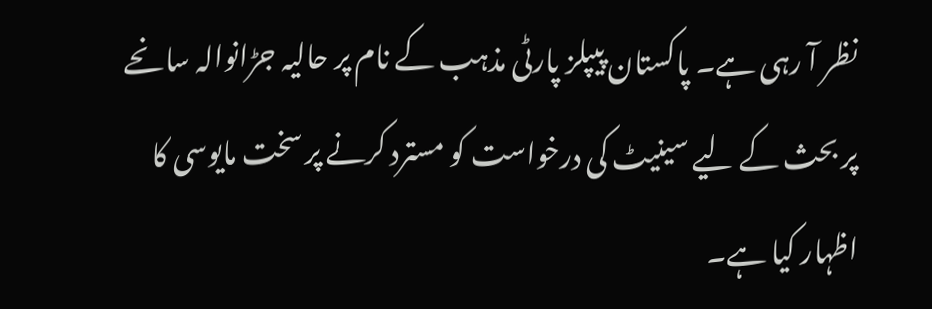نظر آ رہی ہے۔ پاکستان پیپلز پارٹی مذہب کے نام پر حالیہ جڑانوالہ سانحے پر بحث کے لیے سینیٹ کی درخواست کو مسترد کرنے پر سخت مایوسی کا اظہار کیا ہے۔